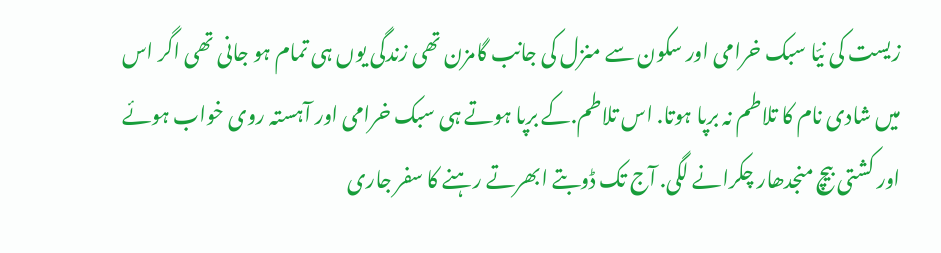زیست کی نیّا سبک خرامی اور سکون سے منزل کی جانب گامزن تھی زندگی یوں ہی تمام ہو جانی تھی اگر اس میں شادی نام کا تلاطم نہ برپا ہوتا. اس تلاطم.کے برپا ہوتے ہی سبک خرامی اور آہستہ روی خواب ہوئے اور کشتی بیچ منجدھار چکرانے لگی. آج تک ڈوبتے ابھرتے رہنے کا سفر جاری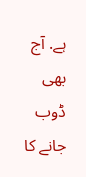ہے. آج بھی ڈوب جانے کا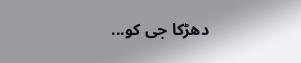دھڑکا جی کو...